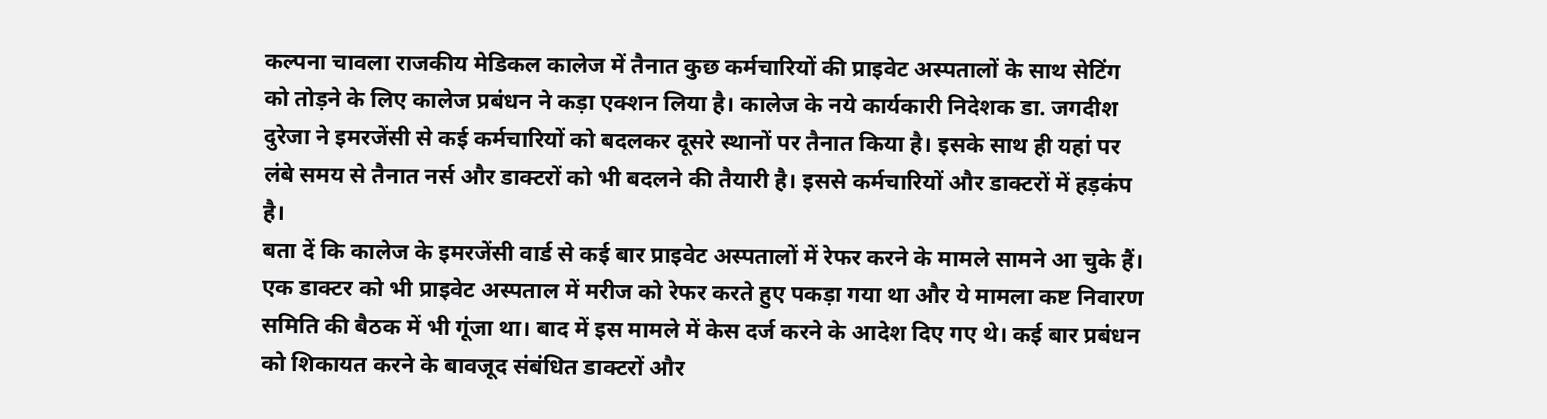कल्पना चावला राजकीय मेडिकल कालेज में तैनात कुछ कर्मचारियों की प्राइवेट अस्पतालों के साथ सेटिंग को तोड़ने के लिए कालेज प्रबंधन ने कड़ा एक्शन लिया है। कालेज के नये कार्यकारी निदेशक डा. जगदीश दुरेजा ने इमरजेंसी से कई कर्मचारियों को बदलकर दूसरे स्थानों पर तैनात किया है। इसके साथ ही यहां पर लंबे समय से तैनात नर्स और डाक्टरों को भी बदलने की तैयारी है। इससे कर्मचारियों और डाक्टरों में हड़कंप है।
बता दें कि कालेज के इमरजेंसी वार्ड से कई बार प्राइवेट अस्पतालों में रेफर करने के मामले सामने आ चुके हैं। एक डाक्टर को भी प्राइवेट अस्पताल में मरीज को रेफर करते हुए पकड़ा गया था और ये मामला कष्ट निवारण समिति की बैठक में भी गूंजा था। बाद में इस मामले में केस दर्ज करने के आदेश दिए गए थे। कई बार प्रबंधन को शिकायत करने के बावजूद संबंधित डाक्टरों और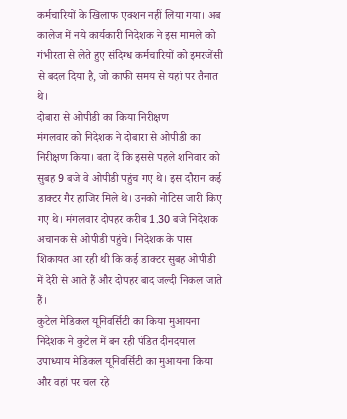कर्मचारियों के खिलाफ एक्शन नहीं लिया गया। अब कालेज में नये कार्यकारी निदेशक ने इस मामले को गंभीरता से लेते हुए संदिग्ध कर्मचारियों को इमरजेंसी से बदल दिया है, जो काफी समय से यहां पर तैनात थे।
दोबारा से ओपीडी का किया निरीक्षण
मंगलवार को निदेशक ने दोबारा से ओपीडी का निरीक्षण किया। बता दें कि इससे पहले शनिवार को सुबह 9 बजे वे ओपीडी पहुंच गए थे। इस दौरान कई डाक्टर गैर हाजिर मिले थे। उनको नोटिस जारी किए गए थे। मंगलवार दोपहर करीब 1.30 बजे निदेशक अचानक से ओपीडी पहुंचे। निदेशक के पास शिकायत आ रही थी कि कई डाक्टर सुबह ओपीडी में देरी से आते हैं और दोपहर बाद जल्दी निकल जाते हैं।
कुटेल मेडिकल यूनिवर्सिटी का किया मुआयना
निदेशक ने कुटेल में बन रही पंडित दीनदयाल उपाध्याय मेडिकल यूनिवर्सिटी का मुआयना किया और वहां पर चल रहे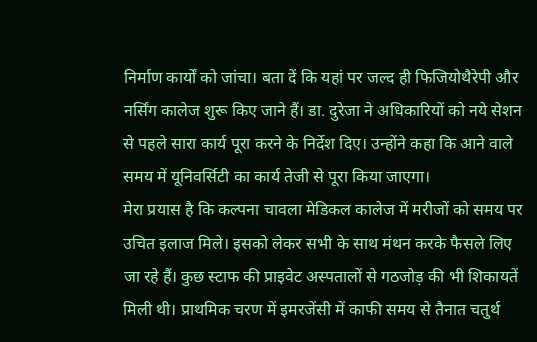निर्माण कार्यों को जांचा। बता दें कि यहां पर जल्द ही फिजियोथैरेपी और नर्सिंग कालेज शुरू किए जाने हैं। डा. दुरेजा ने अधिकारियों को नये सेशन से पहले सारा कार्य पूरा करने के निर्देश दिए। उन्होंने कहा कि आने वाले समय में यूनिवर्सिटी का कार्य तेजी से पूरा किया जाएगा।
मेरा प्रयास है कि कल्पना चावला मेडिकल कालेज में मरीजों को समय पर उचित इलाज मिले। इसको लेकर सभी के साथ मंथन करके फैसले लिए जा रहे हैं। कुछ स्टाफ की प्राइवेट अस्पतालों से गठजोड़ की भी शिकायतें मिली थी। प्राथमिक चरण में इमरजेंसी में काफी समय से तैनात चतुर्थ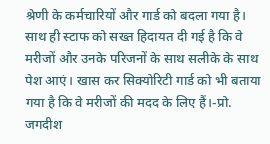श्रेणी के कर्मचारियों और गार्ड को बदला गया है। साथ ही स्टाफ को सख्त हिदायत दी गई है कि वे मरीजों और उनके परिजनों के साथ सलीके के साथ पेश आएं। खास कर सिक्योरिटी गार्ड को भी बताया गया है कि वे मरीजों की मदद के लिए हैं।-प्रो. जगदीश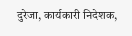दुरेजा, कार्यकारी निदेशक,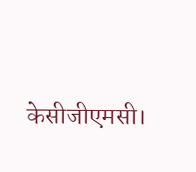केसीजीएमसी।